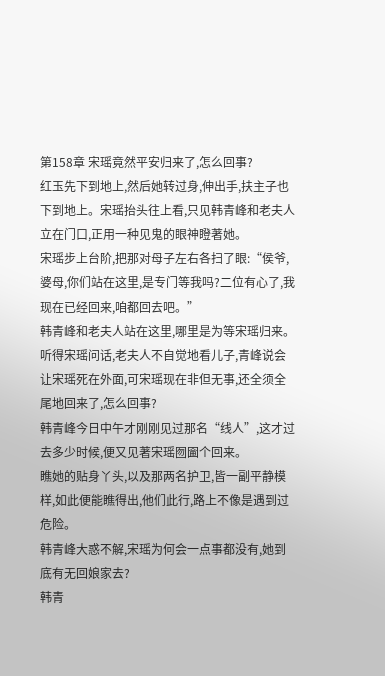第158章 宋瑶竟然平安归来了,怎么回事?
红玉先下到地上,然后她转过身,伸出手,扶主子也下到地上。宋瑶抬头往上看,只见韩青峰和老夫人立在门口,正用一种见鬼的眼神瞪著她。
宋瑶步上台阶,把那对母子左右各扫了眼:“侯爷,婆母,你们站在这里,是专门等我吗?二位有心了,我现在已经回来,咱都回去吧。”
韩青峰和老夫人站在这里,哪里是为等宋瑶归来。
听得宋瑶问话,老夫人不自觉地看儿子,青峰说会让宋瑶死在外面,可宋瑶现在非但无事,还全须全尾地回来了,怎么回事?
韩青峰今日中午才刚刚见过那名“线人”,这才过去多少时候,便又见著宋瑶囫圇个回来。
瞧她的贴身丫头,以及那两名护卫,皆一副平静模样,如此便能瞧得出,他们此行,路上不像是遇到过危险。
韩青峰大惑不解,宋瑶为何会一点事都没有,她到底有无回娘家去?
韩青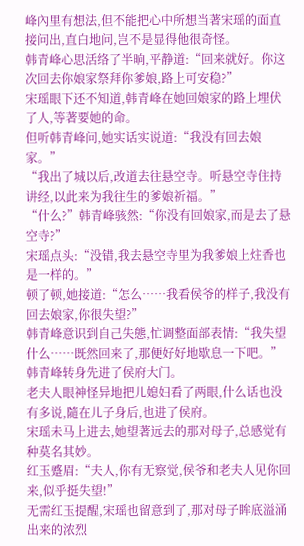峰內里有想法,但不能把心中所想当著宋瑶的面直接问出,直白地问,岂不是显得他很奇怪。
韩青峰心思活络了半晌,平静道:“回来就好。你这次回去你娘家祭拜你爹娘,路上可安稳?”
宋瑶眼下还不知道,韩青峰在她回娘家的路上埋伏了人,等著要她的命。
但听韩青峰问,她实话实说道:“我没有回去娘家。”
“我出了城以后,改道去往悬空寺。听悬空寺住持讲经,以此来为我往生的爹娘祈福。”
“什么?”韩青峰骇然:“你没有回娘家,而是去了悬空寺?”
宋瑶点头:“没错,我去悬空寺里为我爹娘上炷香也是一样的。”
顿了顿,她接道:“怎么……我看侯爷的样子,我没有回去娘家,你很失望?”
韩青峰意识到自己失態,忙调整面部表情:“我失望什么……既然回来了,那便好好地歇息一下吧。”
韩青峰转身先进了侯府大门。
老夫人眼神怪异地把儿媳妇看了两眼,什么话也没有多说,隨在儿子身后,也进了侯府。
宋瑶未马上进去,她望著远去的那对母子,总感觉有种莫名其妙。
红玉蹙眉:“夫人,你有无察觉,侯爷和老夫人见你回来,似乎挺失望!”
无需红玉提醒,宋瑶也留意到了,那对母子眸底溢涌出来的浓烈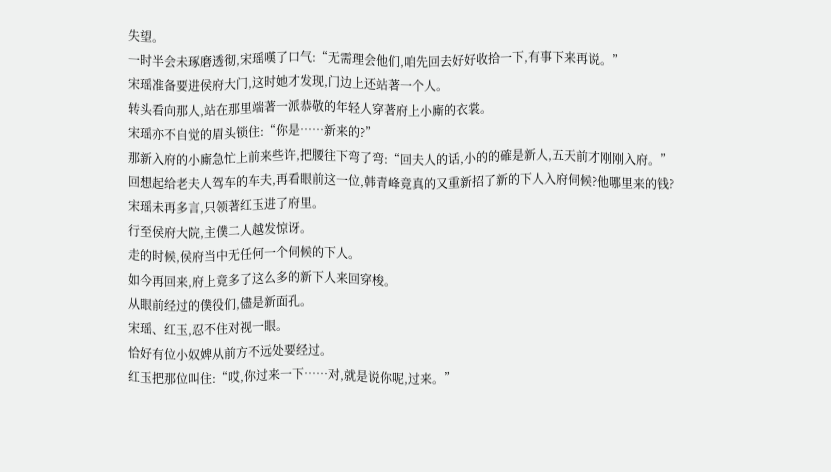失望。
一时半会未琢磨透彻,宋瑶嘆了口气:“无需理会他们,咱先回去好好收拾一下,有事下来再说。”
宋瑶准备要进侯府大门,这时她才发现,门边上还站著一个人。
转头看向那人,站在那里端著一派恭敬的年轻人穿著府上小廝的衣裳。
宋瑶亦不自觉的眉头锁住:“你是……新来的?”
那新入府的小廝急忙上前来些许,把腰往下弯了弯:“回夫人的话,小的的確是新人,五天前才刚刚入府。”
回想起给老夫人驾车的车夫,再看眼前这一位,韩青峰竟真的又重新招了新的下人入府伺候?他哪里来的钱?
宋瑶未再多言,只领著红玉进了府里。
行至侯府大院,主僕二人越发惊讶。
走的时候,侯府当中无任何一个伺候的下人。
如今再回来,府上竟多了这么多的新下人来回穿梭。
从眼前经过的僕役们,儘是新面孔。
宋瑶、红玉,忍不住对视一眼。
恰好有位小奴婢从前方不远处要经过。
红玉把那位叫住:“哎,你过来一下……对,就是说你呢,过来。”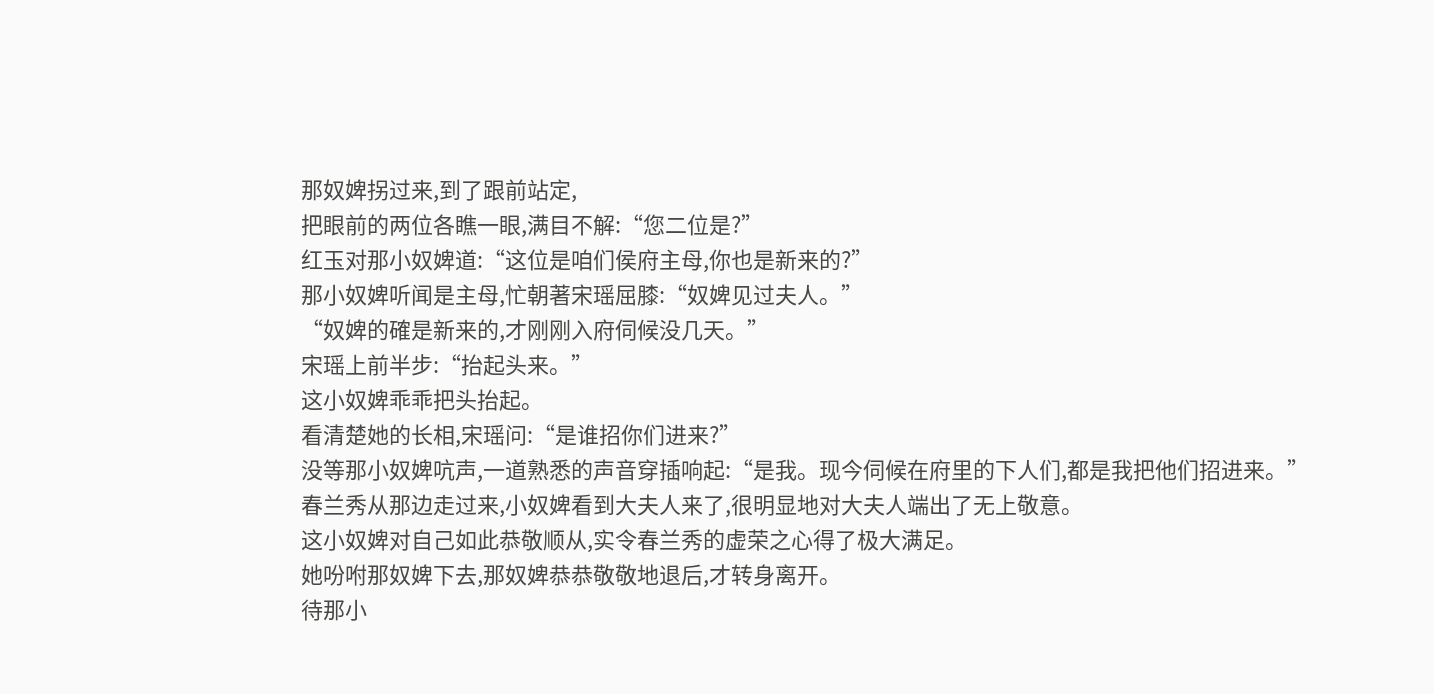那奴婢拐过来,到了跟前站定,
把眼前的两位各瞧一眼,满目不解:“您二位是?”
红玉对那小奴婢道:“这位是咱们侯府主母,你也是新来的?”
那小奴婢听闻是主母,忙朝著宋瑶屈膝:“奴婢见过夫人。”
“奴婢的確是新来的,才刚刚入府伺候没几天。”
宋瑶上前半步:“抬起头来。”
这小奴婢乖乖把头抬起。
看清楚她的长相,宋瑶问:“是谁招你们进来?”
没等那小奴婢吭声,一道熟悉的声音穿插响起:“是我。现今伺候在府里的下人们,都是我把他们招进来。”
春兰秀从那边走过来,小奴婢看到大夫人来了,很明显地对大夫人端出了无上敬意。
这小奴婢对自己如此恭敬顺从,实令春兰秀的虚荣之心得了极大满足。
她吩咐那奴婢下去,那奴婢恭恭敬敬地退后,才转身离开。
待那小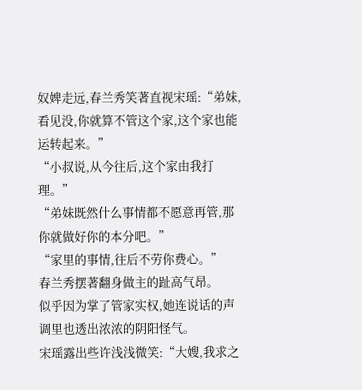奴婢走远,春兰秀笑著直视宋瑶:“弟妹,看见没,你就算不管这个家,这个家也能运转起来。”
“小叔说,从今往后,这个家由我打理。”
“弟妹既然什么事情都不愿意再管,那你就做好你的本分吧。”
“家里的事情,往后不劳你费心。”
春兰秀摆著翻身做主的趾高气昂。
似乎因为掌了管家实权,她连说话的声调里也透出浓浓的阴阳怪气。
宋瑶露出些许浅浅微笑:“大嫂,我求之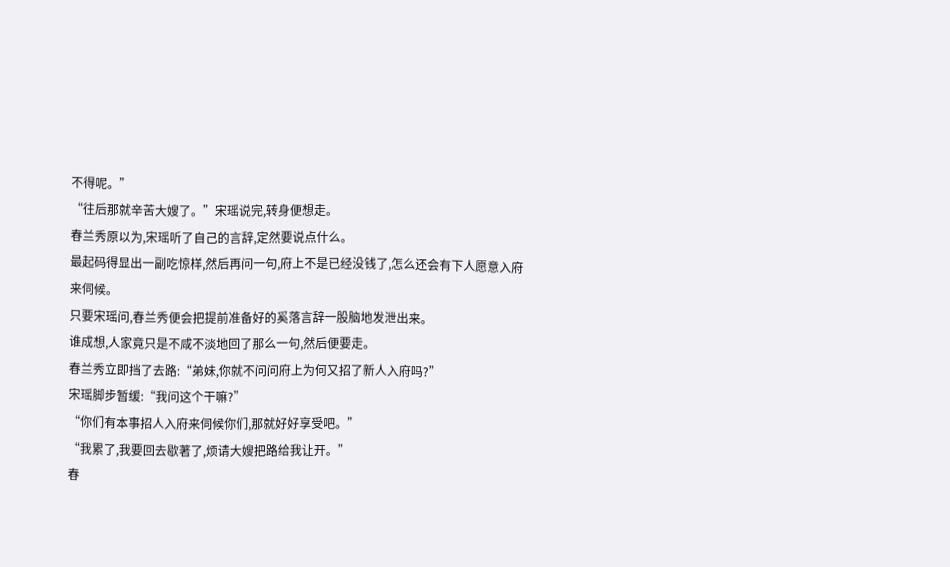不得呢。”
“往后那就辛苦大嫂了。”宋瑶说完,转身便想走。
春兰秀原以为,宋瑶听了自己的言辞,定然要说点什么。
最起码得显出一副吃惊样,然后再问一句,府上不是已经没钱了,怎么还会有下人愿意入府来伺候。
只要宋瑶问,春兰秀便会把提前准备好的奚落言辞一股脑地发泄出来。
谁成想,人家竟只是不咸不淡地回了那么一句,然后便要走。
春兰秀立即挡了去路:“弟妹,你就不问问府上为何又招了新人入府吗?”
宋瑶脚步暂缓:“我问这个干嘛?”
“你们有本事招人入府来伺候你们,那就好好享受吧。”
“我累了,我要回去歇著了,烦请大嫂把路给我让开。”
春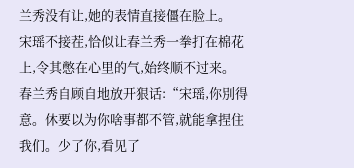兰秀没有让,她的表情直接僵在脸上。
宋瑶不接茬,恰似让春兰秀一拳打在棉花上,令其憋在心里的气,始终顺不过来。
春兰秀自顾自地放开狠话:“宋瑶,你別得意。休要以为你啥事都不管,就能拿捏住我们。少了你,看见了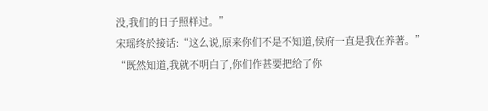没,我们的日子照样过。”
宋瑶终於接话:“这么说,原来你们不是不知道,侯府一直是我在养著。”
“既然知道,我就不明白了,你们作甚要把给了你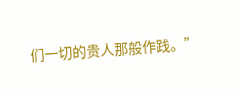们一切的贵人那般作践。”